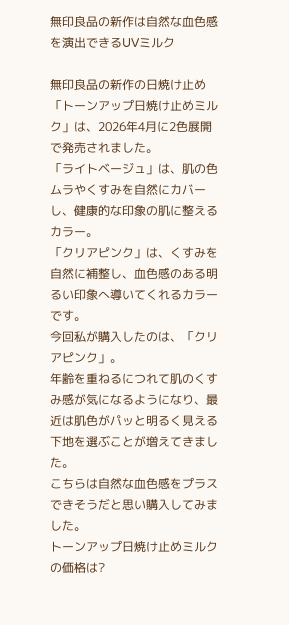無印良品の新作は自然な血色感を演出できるUVミルク

無印良品の新作の日焼け止め「トーンアップ日焼け止めミルク」は、2026年4月に2色展開で発売されました。
「ライトベージュ」は、肌の色ムラやくすみを自然にカバーし、健康的な印象の肌に整えるカラー。
「クリアピンク」は、くすみを自然に補整し、血色感のある明るい印象へ導いてくれるカラーです。
今回私が購入したのは、「クリアピンク」。
年齢を重ねるにつれて肌のくすみ感が気になるようになり、最近は肌色がパッと明るく見える下地を選ぶことが増えてきました。
こちらは自然な血色感をプラスできそうだと思い購入してみました。
トーンアップ日焼け止めミルクの価格は?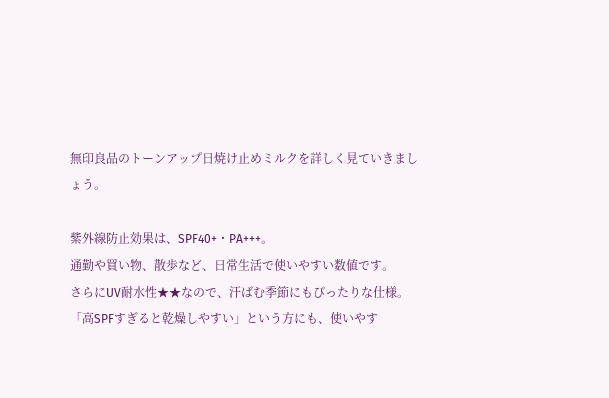無印良品のトーンアップ日焼け止めミルクを詳しく見ていきましょう。

紫外線防止効果は、SPF40+・PA+++。
通勤や買い物、散歩など、日常生活で使いやすい数値です。
さらにUV耐水性★★なので、汗ばむ季節にもぴったりな仕様。
「高SPFすぎると乾燥しやすい」という方にも、使いやす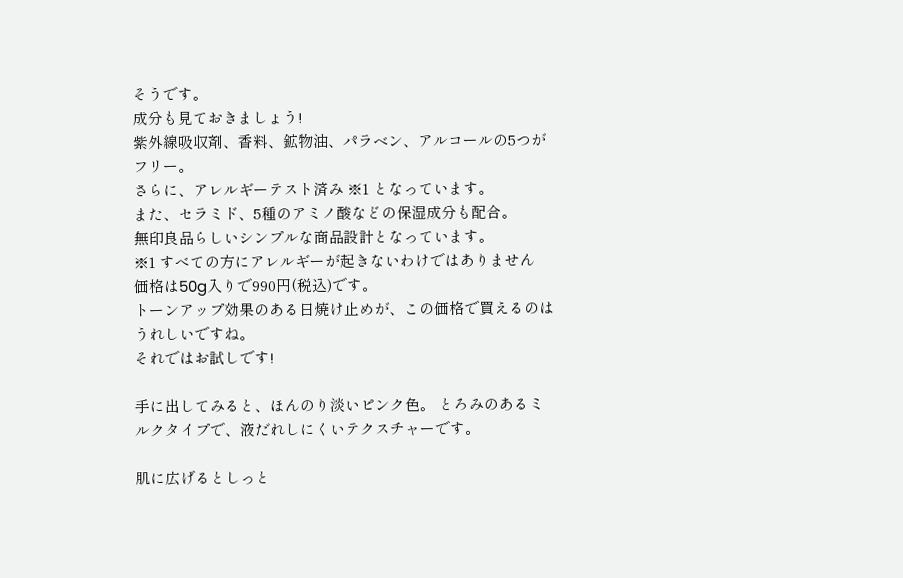そうです。
成分も見ておきましょう!
紫外線吸収剤、香料、鉱物油、パラベン、アルコールの5つがフリー。
さらに、アレルギーテスト済み ※1 となっています。
また、セラミド、5種のアミノ酸などの保湿成分も配合。
無印良品らしいシンプルな商品設計となっています。
※1 すべての方にアレルギーが起きないわけではありません
価格は50g入りで990円(税込)です。
トーンアップ効果のある日焼け止めが、この価格で買えるのはうれしいですね。
それではお試しです!

手に出してみると、ほんのり淡いピンク色。 とろみのあるミルクタイプで、液だれしにくいテクスチャーです。

肌に広げるとしっと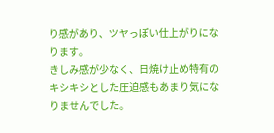り感があり、ツヤっぽい仕上がりになります。
きしみ感が少なく、日焼け止め特有のキシキシとした圧迫感もあまり気になりませんでした。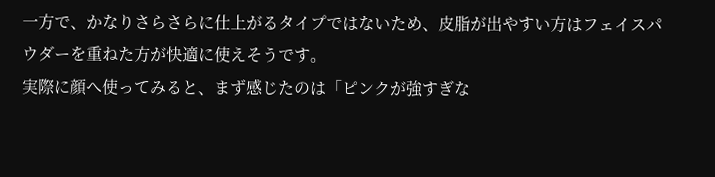一方で、かなりさらさらに仕上がるタイプではないため、皮脂が出やすい方はフェイスパウダーを重ねた方が快適に使えそうです。
実際に顔へ使ってみると、まず感じたのは「ピンクが強すぎな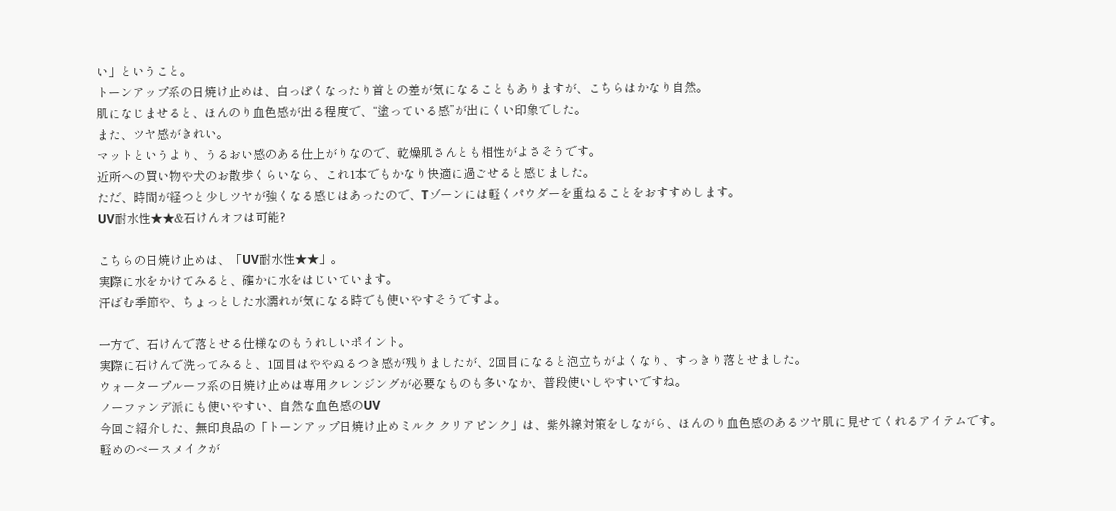い」ということ。
トーンアップ系の日焼け止めは、白っぽくなったり首との差が気になることもありますが、こちらはかなり自然。
肌になじませると、ほんのり血色感が出る程度で、“塗っている感”が出にくい印象でした。
また、ツヤ感がきれい。
マットというより、うるおい感のある仕上がりなので、乾燥肌さんとも相性がよさそうです。
近所への買い物や犬のお散歩くらいなら、これ1本でもかなり快適に過ごせると感じました。
ただ、時間が経つと少しツヤが強くなる感じはあったので、Tゾーンには軽くパウダーを重ねることをおすすめします。
UV耐水性★★&石けんオフは可能?

こちらの日焼け止めは、「UV耐水性★★」。
実際に水をかけてみると、確かに水をはじいています。
汗ばむ季節や、ちょっとした水濡れが気になる時でも使いやすそうですよ。

一方で、石けんで落とせる仕様なのもうれしいポイント。
実際に石けんで洗ってみると、1回目はややぬるつき感が残りましたが、2回目になると泡立ちがよくなり、すっきり落とせました。
ウォータープルーフ系の日焼け止めは専用クレンジングが必要なものも多いなか、普段使いしやすいですね。
ノーファンデ派にも使いやすい、自然な血色感のUV
今回ご紹介した、無印良品の「トーンアップ日焼け止めミルク クリアピンク」は、紫外線対策をしながら、ほんのり血色感のあるツヤ肌に見せてくれるアイテムです。
軽めのベースメイクが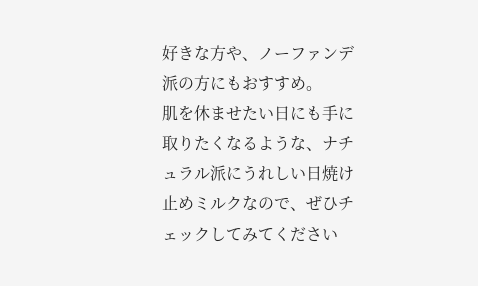好きな方や、ノーファンデ派の方にもおすすめ。
肌を休ませたい日にも手に取りたくなるような、ナチュラル派にうれしい日焼け止めミルクなので、ぜひチェックしてみてください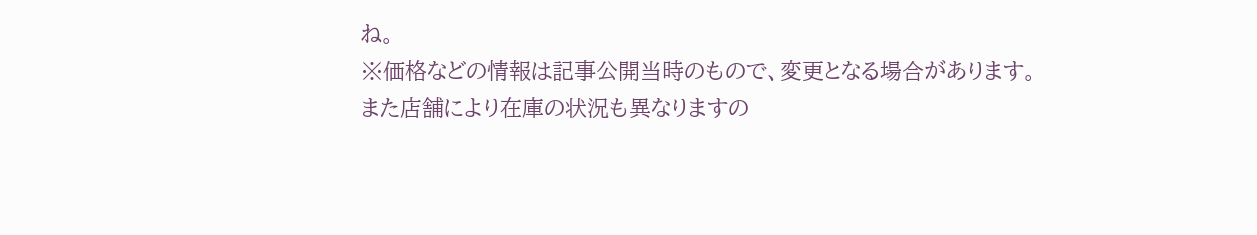ね。
※価格などの情報は記事公開当時のもので、変更となる場合があります。また店舗により在庫の状況も異なりますの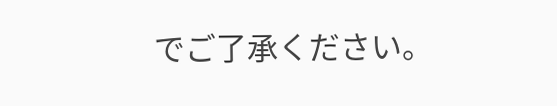でご了承ください。